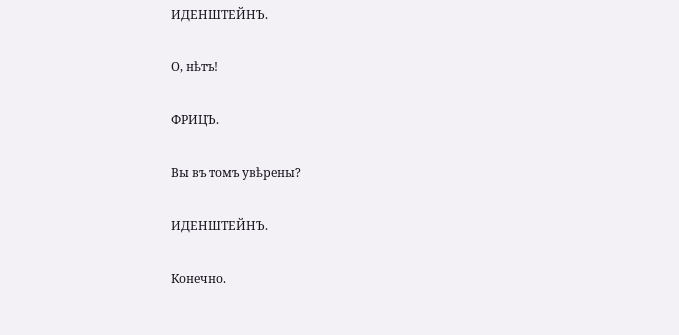ИДЕНШТЕЙНЪ.

О, нѣтъ!

ФРИЦЪ.

Вы въ томъ увѣрены?

ИДЕНШТЕЙНЪ.

Конечно.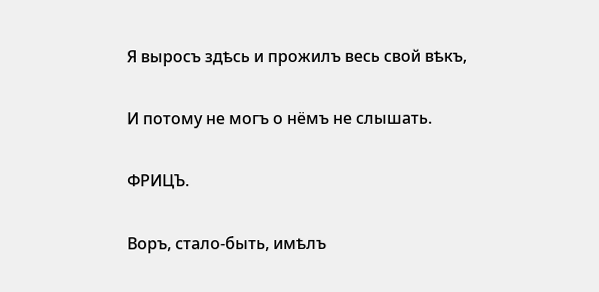Я выросъ здѣсь и прожилъ весь свой вѣкъ,

И потому не могъ о нёмъ не слышать.

ФРИЦЪ.

Воръ, стало-быть, имѣлъ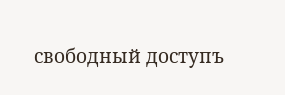свободный доступъ